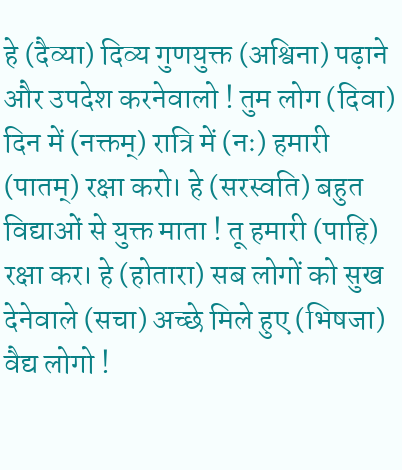हे (दैव्या) दिव्य गुणयुक्त (अश्विना) पढ़ाने और उपदेश करनेवालो ! तुम लोग (दिवा) दिन में (नक्तम्) रात्रि में (नः) हमारी (पातम्) रक्षा करो। हे (सरस्वति) बहुत विद्याओं से युक्त माता ! तू हमारी (पाहि) रक्षा कर। हे (होतारा) सब लोगों को सुख देनेवाले (सचा) अच्छे मिले हुए (भिषजा) वैद्य लोगो !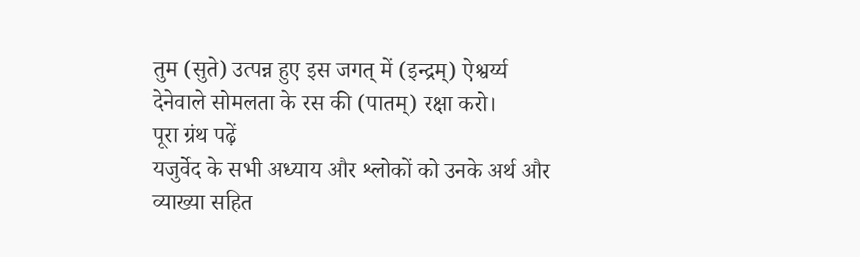तुम (सुते) उत्पन्न हुए इस जगत् में (इन्द्रम्) ऐश्वर्य्य देनेवाले सोमलता के रस की (पातम्) रक्षा करो।
पूरा ग्रंथ पढ़ें
यजुर्वेद के सभी अध्याय और श्लोकों को उनके अर्थ और व्याख्या सहित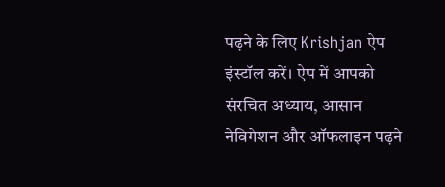पढ़ने के लिए Krishjan ऐप इंस्टॉल करें। ऐप में आपको संरचित अध्याय, आसान नेविगेशन और ऑफलाइन पढ़ने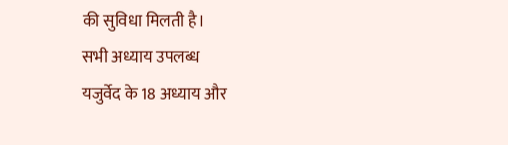की सुविधा मिलती है।
सभी अध्याय उपलब्ध
यजुर्वेद के 18 अध्याय और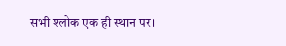सभी श्लोक एक ही स्थान पर।